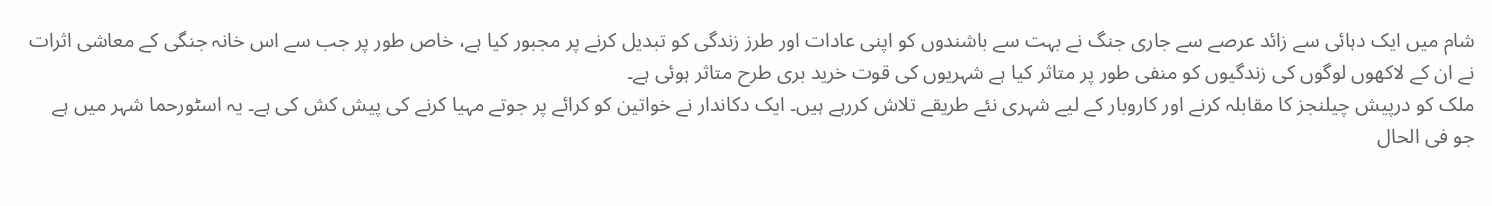شام میں ایک دہائی سے زائد عرصے سے جاری جنگ نے بہت سے باشندوں کو اپنی عادات اور طرز زندگی کو تبدیل کرنے پر مجبور کیا ہے، خاص طور پر جب سے اس خانہ جنگی کے معاشی اثرات نے ان کے لاکھوں لوگوں کی زندگیوں کو منفی طور پر متاثر کیا ہے شہریوں کی قوت خرید بری طرح متاثر ہوئی ہے۔
ملک کو درپیش چیلنجز کا مقابلہ کرنے اور کاروبار کے لیے شہری نئے طریقے تلاش کررہے ہیں۔ ایک دکاندار نے خواتین کو کرائے پر جوتے مہیا کرنے کی پیش کش کی ہے۔ یہ اسٹورحما شہر میں ہے جو فی الحال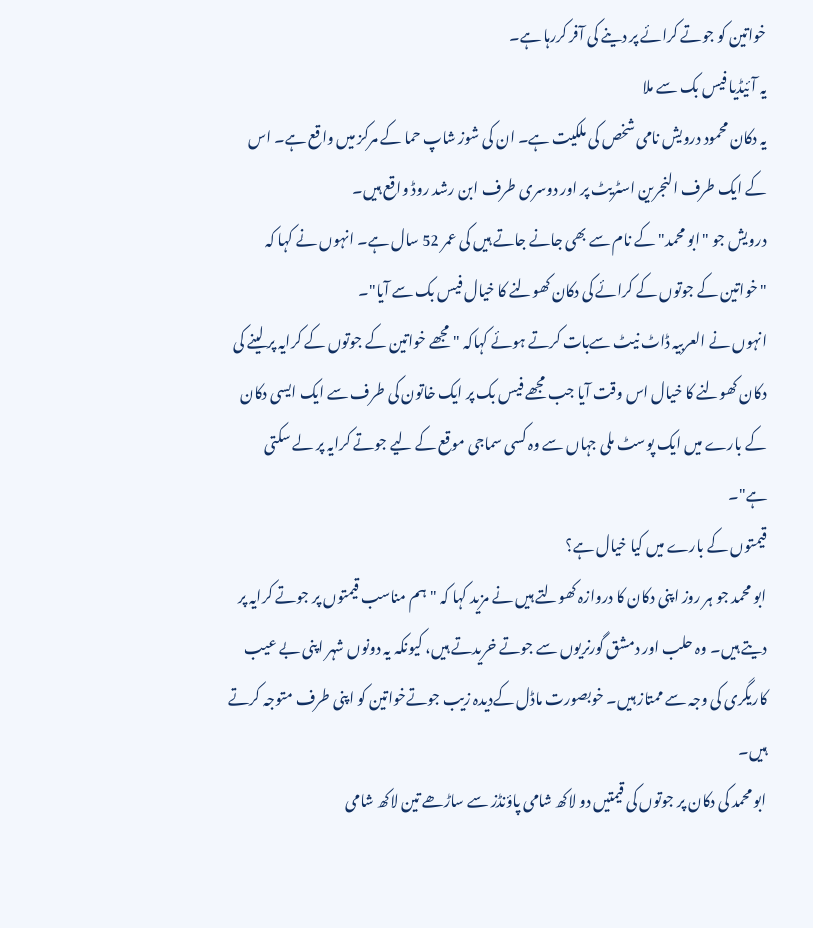خواتین کو جوتے کرائے پر دینے کی آفر کررہا ہے۔
یہ آئیڈیا فیس بک سے ملا
یہ دکان محمود درویش نامی شخص کی ملکیت ہے۔ ان کی شوز شاپ حما کے مرکز میں واقع ہے۔ اس کے ایک طرف النجرین اسٹریٹ پر اور دوسری طرف ابن رشد روڈ واقع ہیں۔
درویش جو "ابو محمد" کے نام سے بھی جانے جاتے ہیں کی عمر 52 سال ہے۔ انہوں نے کہا کہ "خواتین کے جوتوں کے کرائے کی دکان کھولنے کا خیال فیس بک سے آیا"۔
انہوں نے العربیہ ڈاٹ نیٹ سےبات کرتے ہوئے کہاکہ "مجھے خواتین کے جوتوں کے کرایہ پر لینے کی دکان کھولنے کا خیال اس وقت آیا جب مجھے فیس بک پر ایک خاتون کی طرف سے ایک ایسی دکان کے بارے میں ایک پوسٹ ملی جہاں سے وہ کسی سماجی موقع کے لیے جوتے کرایہ پر لے سکتی ہے"۔
قیمتوں کے بارے میں کیا خیال ہے؟
ابو محمد جو ہر روز اپنی دکان کا دروازہ کھولتے ہیں نے مزید کہا کہ "ہم مناسب قیمتوں پر جوتے کرایہ پر دیتے ہیں۔ وہ حلب اور دمشق گورنریوں سے جوتے خریدتے ہیں، کیونکہ یہ دونوں شہر اپنی بے عیب کاریگری کی وجہ سے ممتاز ہیں۔ خوبصورت ماڈل کےدیدہ زیب جوتےخواتین کو اپنی طرف متوجہ کرتے ہیں۔
ابو محمد کی دکان پر جوتوں کی قیمتیں دو لاکھ شامی پاؤنڈز سے ساڑھے تین لاکھ شامی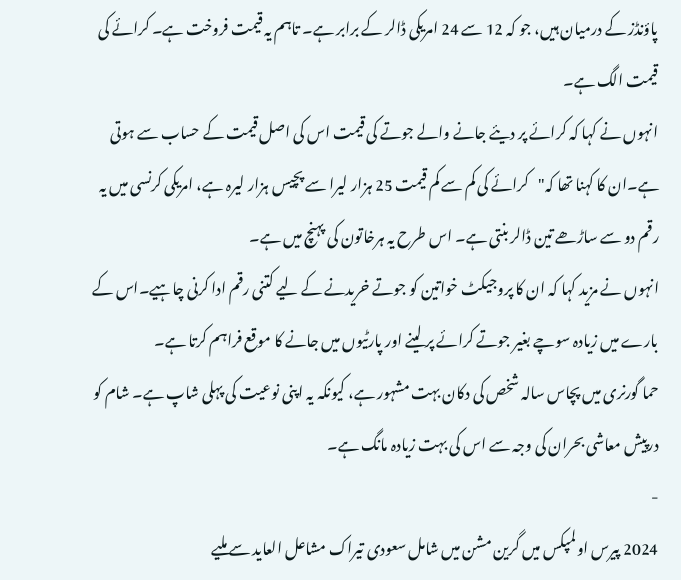پاؤنڈز کے درمیان ہیں، جو کہ 12 سے 24 امریکی ڈالر کے برابر ہے۔ تاہم یہ قیمت فروخت ہے۔ کرائے کی قیمت الگ ہے۔
انہوں نے کہا کہ کرائے پر دیئے جانے والے جوتے کی قیمت اس کی اصل قیمت کے حساب سے ہوتی ہے۔ان کا کہنا تھا کہ"کرائے کی کم سے کم قیمت 25 ہزار لیرا سے پچیس ہزار لیرہ ہے، امریکی کرنسی میں یہ رقم دو سے ساڑھے تین ڈالر بنتی ہے۔ اس طرح یہ ہرخاتون کی پہنچ میں ہے۔
انہوں نے مزید کہا کہ ان کا پروجیکٹ خواتین کو جوتے خریدنے کے لیے کتنی رقم ادا کرنی چاہیے۔اس کے بارے میں زیادہ سوچے بغیر جوتے کرائے پر لینے اور پارٹیوں میں جانے کا موقع فراہم کرتا ہے۔
حما گورنری میں پچاس سالہ شخص کی دکان بہت مشہور ہے، کیونکہ یہ اپنی نوعیت کی پہلی شاپ ہے۔ شام کو درپیش معاشی بحران کی وجہ سے اس کی بہت زیادہ مانگ ہے۔
-
2024 پیرس اولمپکس میں گرین مشن میں شامل سعودی تیراک مشاعل العاید سے ملیے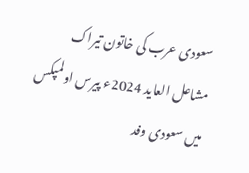سعودی عرب کی خاتون تیراک مشاعل العاید 2024ء پیرس اولمپکس میں سعودی وفد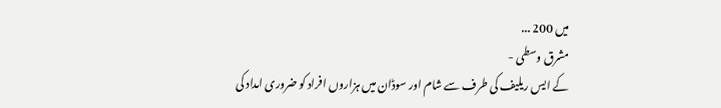میں 200 ...
مشرق وسطی -
کے ایس ریلیف کی طرف سے شام اور سوڈان میں ہزاروں افراد کو ضروری امداد کی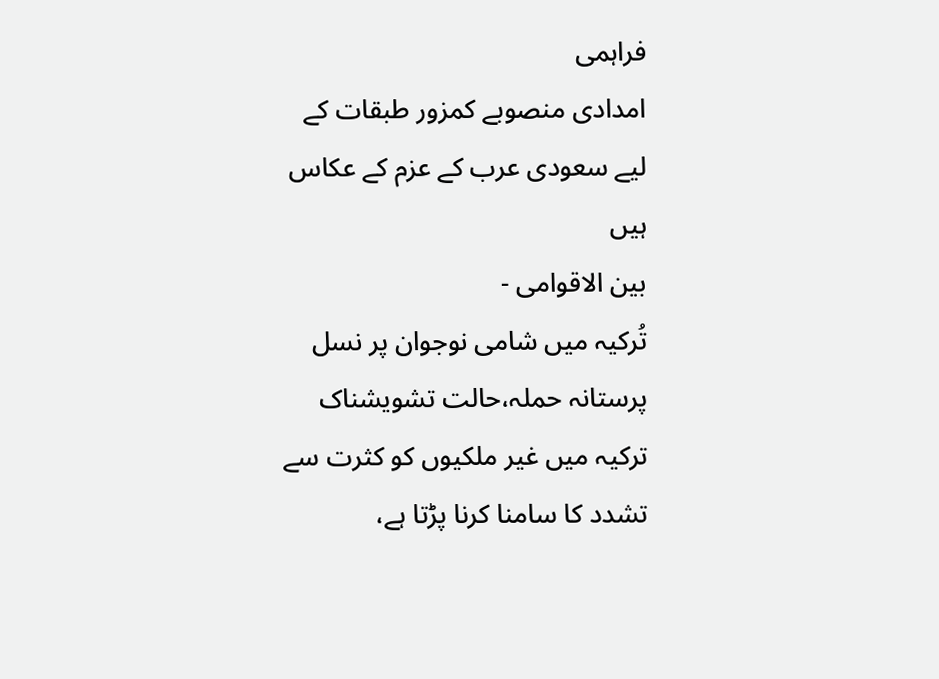فراہمی
امدادی منصوبے کمزور طبقات کے لیے سعودی عرب کے عزم کے عکاس ہیں
بين الاقوامى -
تُرکیہ میں شامی نوجوان پر نسل پرستانہ حملہ،حالت تشویشناک
ترکیہ میں غیر ملکیوں کو کثرت سے تشدد کا سامنا کرنا پڑتا ہے،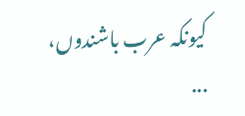کیونکہ عرب باشندوں، ...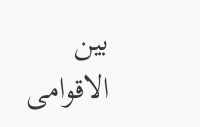بين الاقوامى